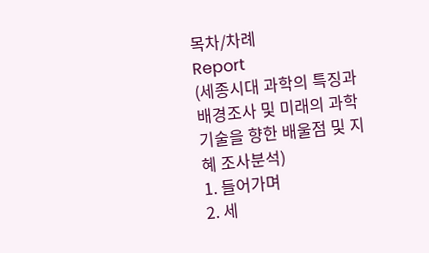목차/차례
Report
(세종시대 과학의 특징과 배경조사 및 미래의 과학기술을 향한 배울점 및 지혜 조사분석)
1. 들어가며
2. 세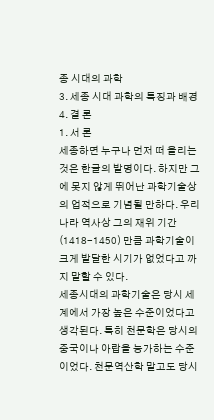종 시대의 과학
3. 세종 시대 과학의 특징과 배경
4. 결 론
1. 서 론
세종하면 누구나 먼저 떠 올리는 것은 한글의 발명이다. 하지만 그에 못지 않게 뛰어난 과학기술상의 업적으로 기념될 만하다. 우리나라 역사상 그의 재위 기간(1418-1450) 만큼 과학기술이 크게 발달한 시기가 없었다고 까지 말할 수 있다.
세종시대의 과학기술은 당시 세계에서 가장 높은 수준이었다고 생각된다. 특히 천문학은 당시의 중국이나 아랍을 능가하는 수준이었다. 천문역산학 말고도 당시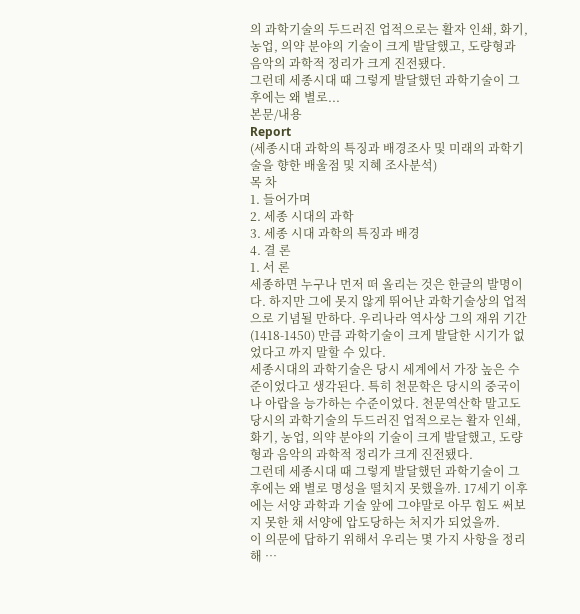의 과학기술의 두드러진 업적으로는 활자 인쇄, 화기, 농업, 의약 분야의 기술이 크게 발달했고, 도량형과 음악의 과학적 정리가 크게 진전됐다.
그런데 세종시대 때 그렇게 발달했던 과학기술이 그후에는 왜 별로...
본문/내용
Report
(세종시대 과학의 특징과 배경조사 및 미래의 과학기술을 향한 배울점 및 지혜 조사분석)
목 차
1. 들어가며
2. 세종 시대의 과학
3. 세종 시대 과학의 특징과 배경
4. 결 론
1. 서 론
세종하면 누구나 먼저 떠 올리는 것은 한글의 발명이다. 하지만 그에 못지 않게 뛰어난 과학기술상의 업적으로 기념될 만하다. 우리나라 역사상 그의 재위 기간(1418-1450) 만큼 과학기술이 크게 발달한 시기가 없었다고 까지 말할 수 있다.
세종시대의 과학기술은 당시 세계에서 가장 높은 수준이었다고 생각된다. 특히 천문학은 당시의 중국이나 아랍을 능가하는 수준이었다. 천문역산학 말고도 당시의 과학기술의 두드러진 업적으로는 활자 인쇄, 화기, 농업, 의약 분야의 기술이 크게 발달했고, 도량형과 음악의 과학적 정리가 크게 진전됐다.
그런데 세종시대 때 그렇게 발달했던 과학기술이 그후에는 왜 별로 명성을 떨치지 못했을까. 17세기 이후에는 서양 과학과 기술 앞에 그야말로 아무 힘도 써보지 못한 채 서양에 압도당하는 처지가 되었을까.
이 의문에 답하기 위해서 우리는 몇 가지 사항을 정리해 …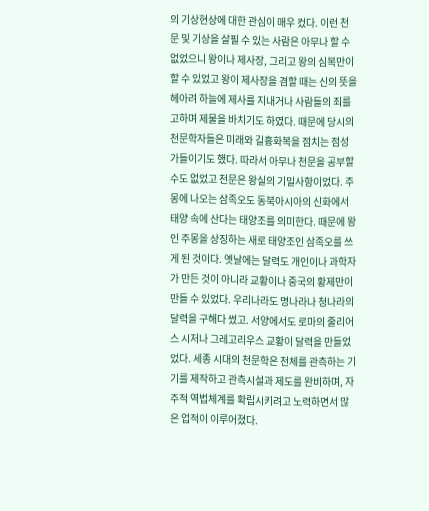의 기상현상에 대한 관심이 매우 컸다. 이런 천문 및 기상을 살필 수 있는 사람은 아무나 할 수 없었으니 왕이나 제사장, 그리고 왕의 심복만이 할 수 있었고 왕이 제사장을 겸할 때는 신의 뜻을 헤아려 하늘에 제사를 지내거나 사람들의 죄를 고하며 제물을 바치기도 하였다. 때문에 당시의 천문학자들은 미래와 길흉화복을 점치는 점성가들이기도 했다. 따라서 아무나 천문을 공부할 수도 없었고 천문은 왕실의 기밀사항이었다. 주몽에 나오는 삼족오도 동북아시아의 신화에서 태양 속에 산다는 태양조를 의미한다. 때문에 왕인 주몽을 상징하는 새로 태양조인 삼족오를 쓰게 된 것이다. 옛날에는 달력도 개인이나 과학자가 만든 것이 아니라 교황이나 중국의 황제만이 만들 수 있었다. 우리나라도 명나라나 청나라의 달력을 구해다 썼고. 서양에서도 로마의 줄리어스 시저나 그레고리우스 교황이 달력을 만들었었다. 세종 시대의 천문학은 천체를 관측하는 기기를 제작하고 관측시설과 제도를 완비하며, 자주적 역법체계를 확립시키려고 노력하면서 많은 업적이 이루어졌다.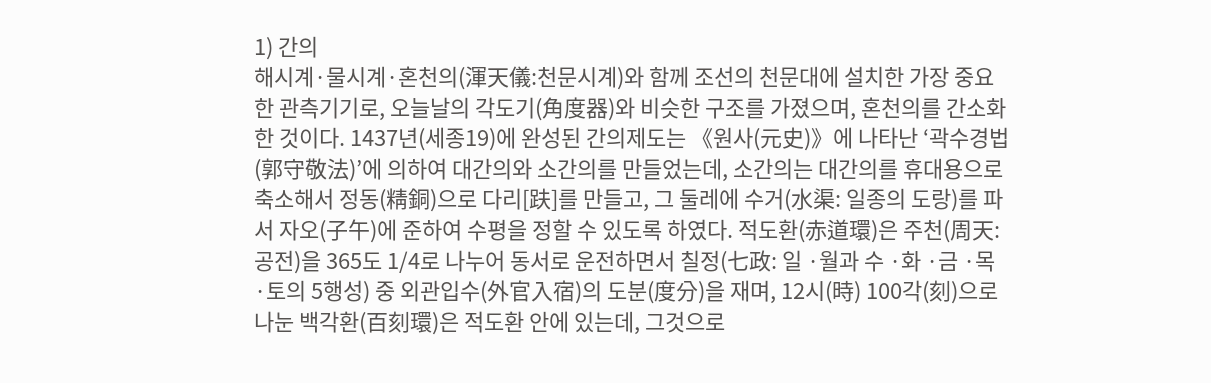1) 간의
해시계·물시계·혼천의(渾天儀:천문시계)와 함께 조선의 천문대에 설치한 가장 중요한 관측기기로, 오늘날의 각도기(角度器)와 비슷한 구조를 가졌으며, 혼천의를 간소화한 것이다. 1437년(세종19)에 완성된 간의제도는 《원사(元史)》에 나타난 ‘곽수경법(郭守敬法)’에 의하여 대간의와 소간의를 만들었는데, 소간의는 대간의를 휴대용으로 축소해서 정동(精銅)으로 다리[趺]를 만들고, 그 둘레에 수거(水渠: 일종의 도랑)를 파서 자오(子午)에 준하여 수평을 정할 수 있도록 하였다. 적도환(赤道環)은 주천(周天: 공전)을 365도 1/4로 나누어 동서로 운전하면서 칠정(七政: 일 ·월과 수 ·화 ·금 ·목 ·토의 5행성) 중 외관입수(外官入宿)의 도분(度分)을 재며, 12시(時) 100각(刻)으로 나눈 백각환(百刻環)은 적도환 안에 있는데, 그것으로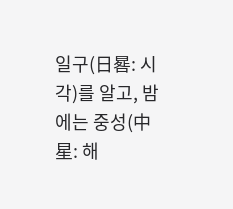일구(日晷: 시각)를 알고, 밤에는 중성(中星: 해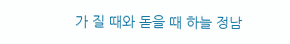가 질 때와 돋을 때 하늘 정남